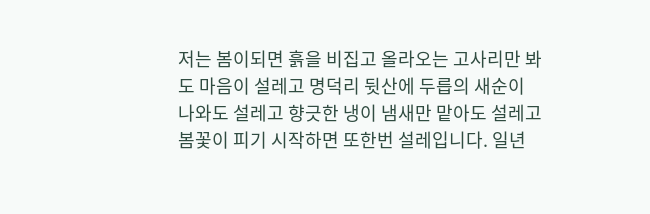저는 봄이되면 흙을 비집고 올라오는 고사리만 봐도 마음이 설레고 명덕리 뒷산에 두릅의 새순이 나와도 설레고 향긋한 냉이 냄새만 맡아도 설레고 봄꽃이 피기 시작하면 또한번 설레입니다. 일년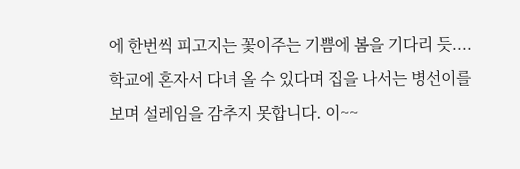에 한번씩 피고지는 꽃이주는 기쁨에 봄을 기다리 듯.... 학교에 혼자서 다녀 올 수 있다며 집을 나서는 병선이를 보며 설레임을 감추지 못합니다. 이~~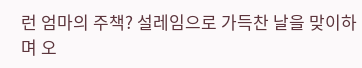런 엄마의 주책? 설레임으로 가득찬 날을 맞이하며 오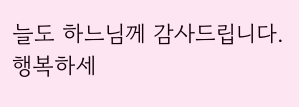늘도 하느님께 감사드립니다. 행복하세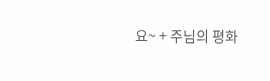요~ + 주님의 평화